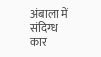अंबाला में संदिग्ध कार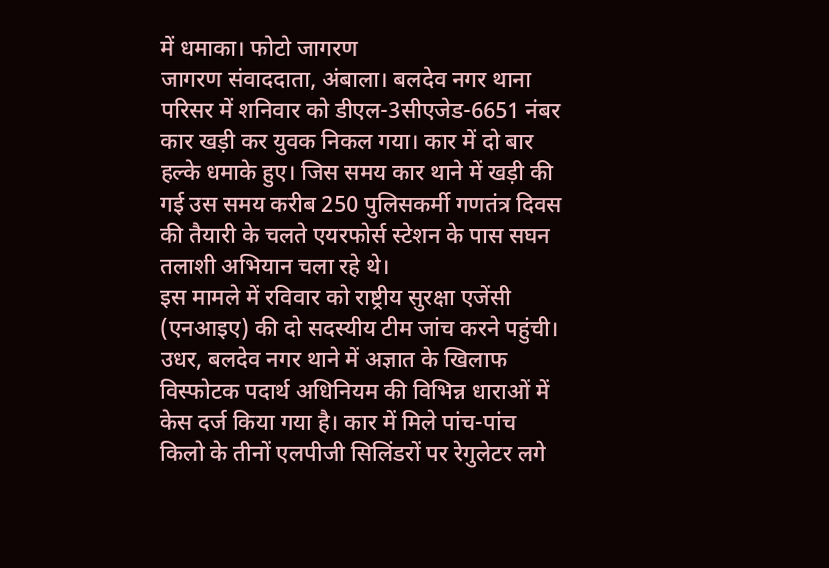में धमाका। फोटो जागरण
जागरण संवाददाता, अंबाला। बलदेव नगर थाना परिसर में शनिवार को डीएल-3सीएजेड-6651 नंबर कार खड़ी कर युवक निकल गया। कार में दो बार हल्के धमाके हुए। जिस समय कार थाने में खड़ी की गई उस समय करीब 250 पुलिसकर्मी गणतंत्र दिवस की तैयारी के चलते एयरफोर्स स्टेशन के पास सघन तलाशी अभियान चला रहे थे।
इस मामले में रविवार को राष्ट्रीय सुरक्षा एजेंसी (एनआइए) की दो सदस्यीय टीम जांच करने पहुंची। उधर, बलदेव नगर थाने में अज्ञात के खिलाफ विस्फोटक पदार्थ अधिनियम की विभिन्न धाराओं में केस दर्ज किया गया है। कार में मिले पांच-पांच किलो के तीनों एलपीजी सिलिंडरों पर रेगुलेटर लगे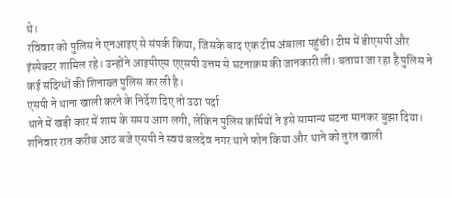थे।
रविवार को पुलिस ने एनआइए से संपर्क किया, जिसके बाद एक टीम अंबाला पहुंची। टीम में डीएसपी और इंस्पेक्टर शामिल रहे। उन्होंने आइपीएस एएसपी उत्तम से घटनाक्रम की जानकारी ली। बताया जा रहा है पुलिस ने कई संदिग्धों की शिनाख्त पुलिस कर ली है।
एसपी ने थाना खाली करने के निर्देश दिए तो उठा पर्दा
थाने में खड़ी कार में शाम के समय आग लगी, लेकिन पुलिस कर्मियों ने इसे सामान्य घटना मानकर बुझा दिया। शनिवार रात करीब आठ बजे एसपी ने स्वयं बलदेव नगर थाने फोन किया और थाने को तुरंत खाली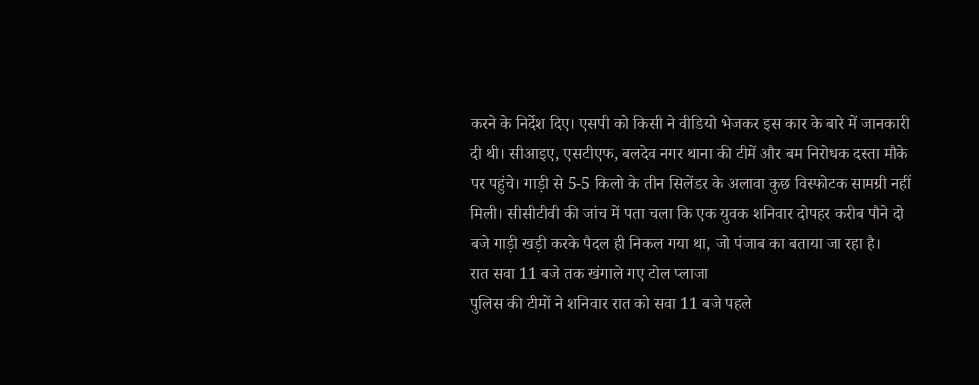करने के निर्देश दिए। एसपी को किसी ने वीडियो भेजकर इस कार के बारे में जानकारी दी थी। सीआइए, एसटीएफ, बलदेव नगर थाना की टीमें और बम निरोधक दस्ता मौके पर पहुंचे। गाड़ी से 5-5 किलो के तीन सिलेंडर के अलावा कुछ विस्फोटक सामग्री नहीं मिली। सीसीटीवी की जांच में पता चला कि एक युवक शनिवार दोपहर करीब पौने दो बजे गाड़ी खड़ी करके पैदल ही निकल गया था, जो पंजाब का बताया जा रहा है।
रात सवा 11 बजे तक खंगाले गए टोल प्लाजा
पुलिस की टीमों ने शनिवार रात को सवा 11 बजे पहले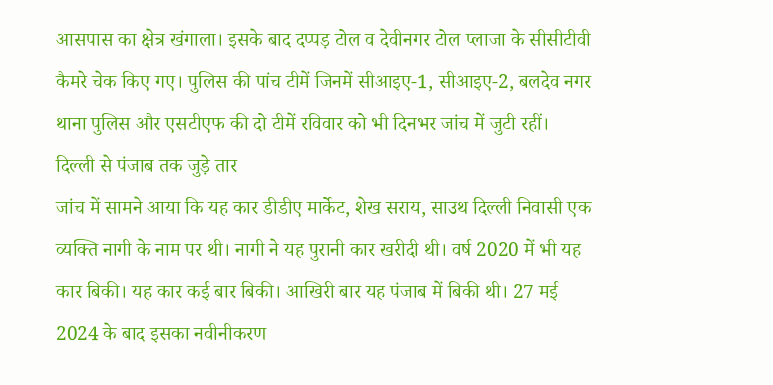आसपास का क्षेत्र खंगाला। इसके बाद दप्पड़ टोल व देवीनगर टोल प्लाजा के सीसीटीवी कैमरे चेक किए गए। पुलिस की पांच टीमें जिनमें सीआइए-1, सीआइए-2, बलदेव नगर थाना पुलिस और एसटीएफ की दो टीमें रविवार को भी दिनभर जांच में जुटी रहीं।
दिल्ली से पंजाब तक जुड़े तार
जांच में सामने आया कि यह कार डीडीए मार्केट, शेख सराय, साउथ दिल्ली निवासी एक व्यक्ति नागी के नाम पर थी। नागी ने यह पुरानी कार खरीदी थी। वर्ष 2020 में भी यह कार बिकी। यह कार कई बार बिकी। आखिरी बार यह पंजाब में बिकी थी। 27 मई 2024 के बाद इसका नवीनीकरण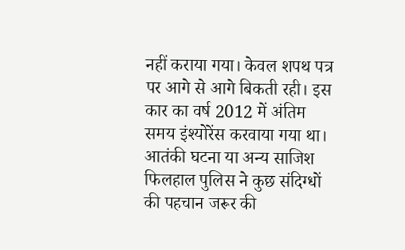नहीं कराया गया। केवल शपथ पत्र पर आगे से आगे बिकती रही। इस कार का वर्ष 2012 में अंतिम समय इंश्योरेंस करवाया गया था।
आतंकी घटना या अन्य साजिश
फिलहाल पुलिस ने कुछ संदिग्धों की पहचान जरूर की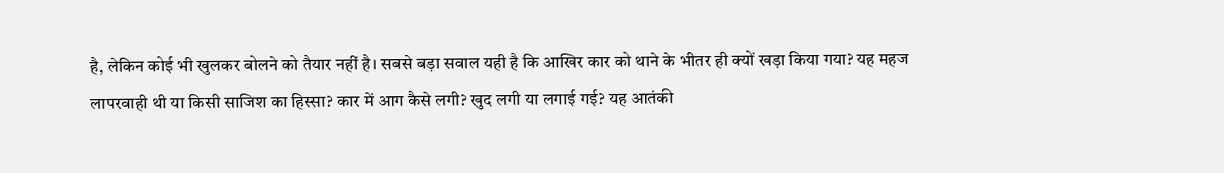है, लेकिन कोई भी खुलकर बोलने को तैयार नहीं है। सबसे बड़ा सवाल यही है कि आखिर कार को थाने के भीतर ही क्यों खड़ा किया गया? यह महज लापरवाही थी या किसी साजिश का हिस्सा? कार में आग कैसे लगी? खुद लगी या लगाई गई? यह आतंकी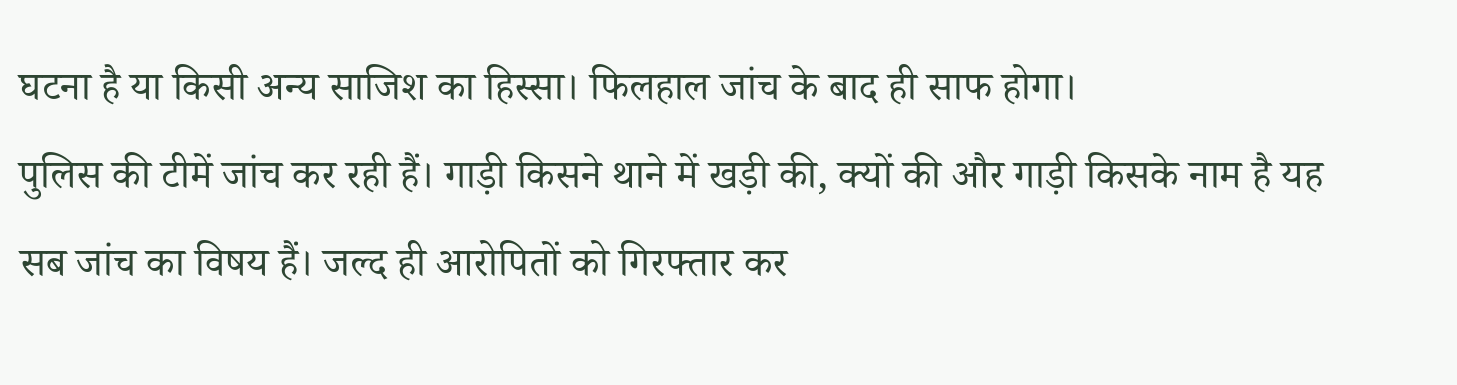घटना है या किसी अन्य साजिश का हिस्सा। फिलहाल जांच के बाद ही साफ होगा।
पुलिस की टीमें जांच कर रही हैं। गाड़ी किसने थाने में खड़ी की, क्यों की और गाड़ी किसके नाम है यह सब जांच का विषय हैं। जल्द ही आरोपितों को गिरफ्तार कर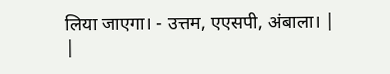लिया जाएगा। - उत्तम, एएसपी, अंबाला। |
|